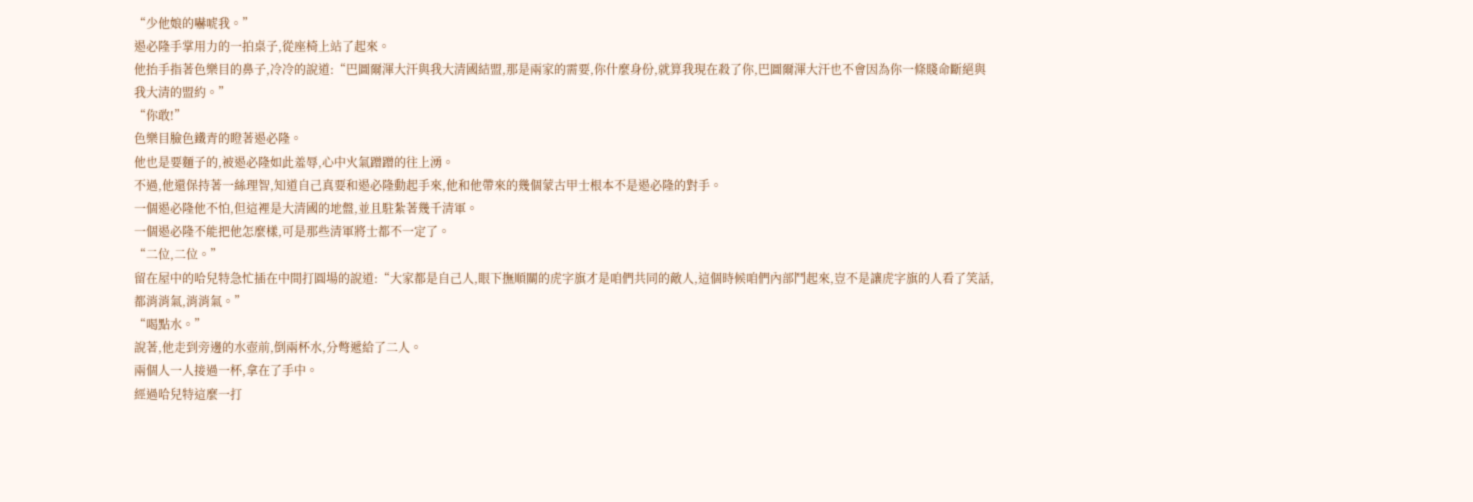“少他娘的嚇唬我。”
遏必隆手掌用力的一拍桌子,從座椅上站了起來。
他抬手指著色樂目的鼻子,冷冷的說道:“巴圖爾渾大汗與我大清國結盟,那是兩家的需要,你什麼身份,就算我現在殺了你,巴圖爾渾大汗也不會因為你一條賤命斷絕與我大清的盟約。”
“你敢!”
色樂目臉色鐵青的瞪著遏必隆。
他也是要麵子的,被遏必隆如此羞辱,心中火氣蹭蹭的往上湧。
不過,他還保持著一絲理智,知道自己真要和遏必隆動起手來,他和他帶來的幾個蒙古甲士根本不是遏必隆的對手。
一個遏必隆他不怕,但這裡是大清國的地盤,並且駐紮著幾千清軍。
一個遏必隆不能把他怎麼樣,可是那些清軍將士都不一定了。
“二位,二位。”
留在屋中的哈兒特急忙插在中間打圓場的說道:“大家都是自己人,眼下撫順關的虎字旗才是咱們共同的敵人,這個時候咱們內部鬥起來,豈不是讓虎字旗的人看了笑話,都消消氣,消消氣。”
“喝點水。”
說著,他走到旁邊的水壺前,倒兩杯水,分彆遞給了二人。
兩個人一人接過一杯,拿在了手中。
經過哈兒特這麼一打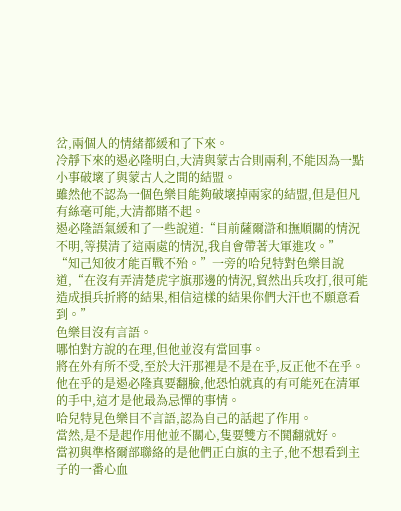岔,兩個人的情緒都緩和了下來。
冷靜下來的遏必隆明白,大清與蒙古合則兩利,不能因為一點小事破壞了與蒙古人之間的結盟。
雖然他不認為一個色樂目能夠破壞掉兩家的結盟,但是但凡有絲毫可能,大清都賭不起。
遏必隆語氣緩和了一些說道:“目前薩爾滸和撫順關的情況不明,等摸清了這兩處的情況,我自會帶著大軍進攻。”
“知己知彼才能百戰不殆。”一旁的哈兒特對色樂目說道,“在沒有弄清楚虎字旗那邊的情況,貿然出兵攻打,很可能造成損兵折將的結果,相信這樣的結果你們大汗也不願意看到。”
色樂目沒有言語。
哪怕對方說的在理,但他並沒有當回事。
將在外有所不受,至於大汗那裡是不是在乎,反正他不在乎。
他在乎的是遏必隆真要翻臉,他恐怕就真的有可能死在清軍的手中,這才是他最為忌憚的事情。
哈兒特見色樂目不言語,認為自己的話起了作用。
當然,是不是起作用他並不關心,隻要雙方不鬨翻就好。
當初與準格爾部聯絡的是他們正白旗的主子,他不想看到主子的一番心血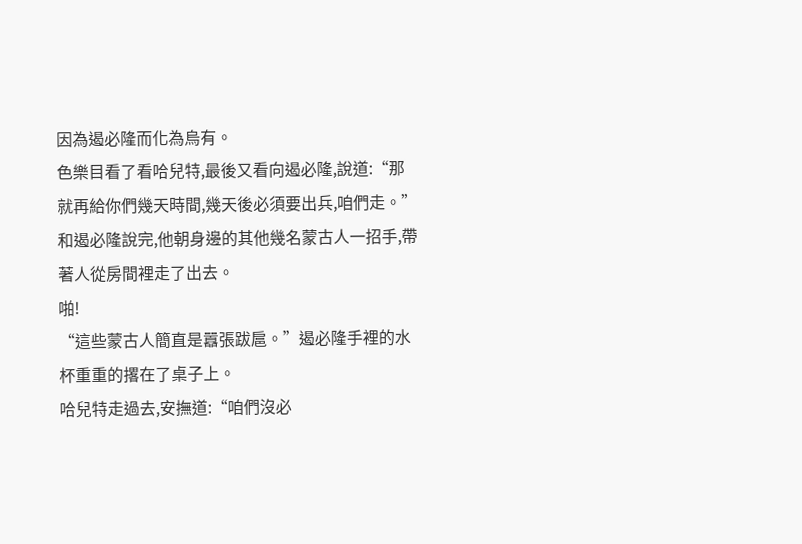因為遏必隆而化為烏有。
色樂目看了看哈兒特,最後又看向遏必隆,說道:“那就再給你們幾天時間,幾天後必須要出兵,咱們走。”
和遏必隆說完,他朝身邊的其他幾名蒙古人一招手,帶著人從房間裡走了出去。
啪!
“這些蒙古人簡直是囂張跋扈。”遏必隆手裡的水杯重重的撂在了桌子上。
哈兒特走過去,安撫道:“咱們沒必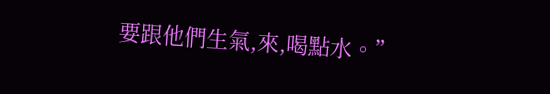要跟他們生氣,來,喝點水。”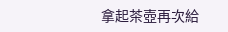拿起茶壺再次給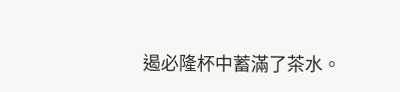遏必隆杯中蓄滿了茶水。